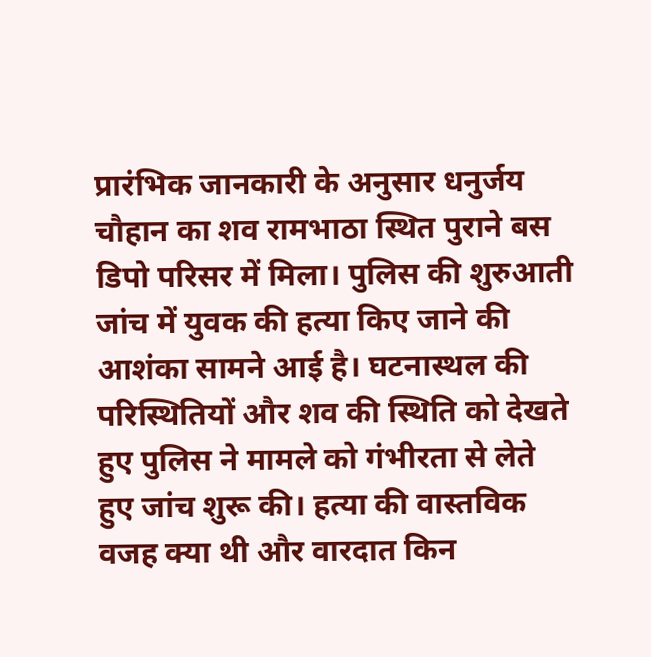प्रारंभिक जानकारी के अनुसार धनुर्जय चौहान का शव रामभाठा स्थित पुराने बस डिपो परिसर में मिला। पुलिस की शुरुआती जांच में युवक की हत्या किए जाने की आशंका सामने आई है। घटनास्थल की परिस्थितियों और शव की स्थिति को देखते हुए पुलिस ने मामले को गंभीरता से लेते हुए जांच शुरू की। हत्या की वास्तविक वजह क्या थी और वारदात किन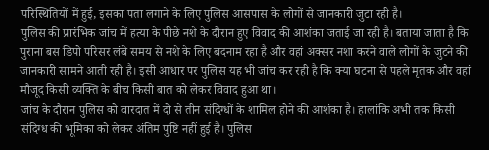परिस्थितियों में हुई, इसका पता लगाने के लिए पुलिस आसपास के लोगों से जानकारी जुटा रही है।
पुलिस की प्रारंभिक जांच में हत्या के पीछे नशे के दौरान हुए विवाद की आशंका जताई जा रही है। बताया जाता है कि पुराना बस डिपो परिसर लंबे समय से नशे के लिए बदनाम रहा है और वहां अक्सर नशा करने वाले लोगों के जुटने की जानकारी सामने आती रही है। इसी आधार पर पुलिस यह भी जांच कर रही है कि क्या घटना से पहले मृतक और वहां मौजूद किसी व्यक्ति के बीच किसी बात को लेकर विवाद हुआ था।
जांच के दौरान पुलिस को वारदात में दो से तीन संदिग्धों के शामिल होने की आशंका है। हालांकि अभी तक किसी संदिग्ध की भूमिका को लेकर अंतिम पुष्टि नहीं हुई है। पुलिस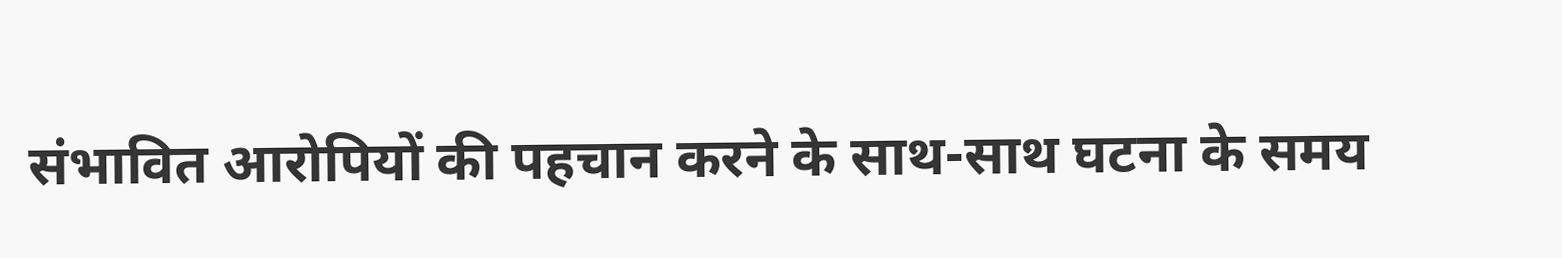संभावित आरोपियों की पहचान करने के साथ-साथ घटना के समय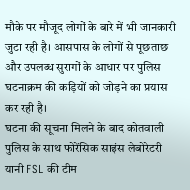मौके पर मौजूद लोगों के बारे में भी जानकारी जुटा रही है। आसपास के लोगों से पूछताछ और उपलब्ध सुरागों के आधार पर पुलिस घटनाक्रम की कड़ियों को जोड़ने का प्रयास कर रही है।
घटना की सूचना मिलने के बाद कोतवाली पुलिस के साथ फोरेंसिक साइंस लेबोरेटरी यानी FSL की टीम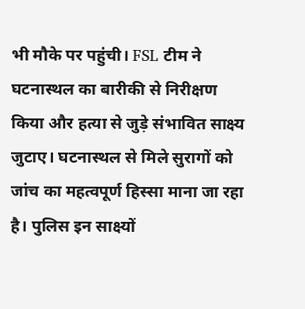भी मौके पर पहुंची। FSL टीम ने घटनास्थल का बारीकी से निरीक्षण किया और हत्या से जुड़े संभावित साक्ष्य जुटाए। घटनास्थल से मिले सुरागों को जांच का महत्वपूर्ण हिस्सा माना जा रहा है। पुलिस इन साक्ष्यों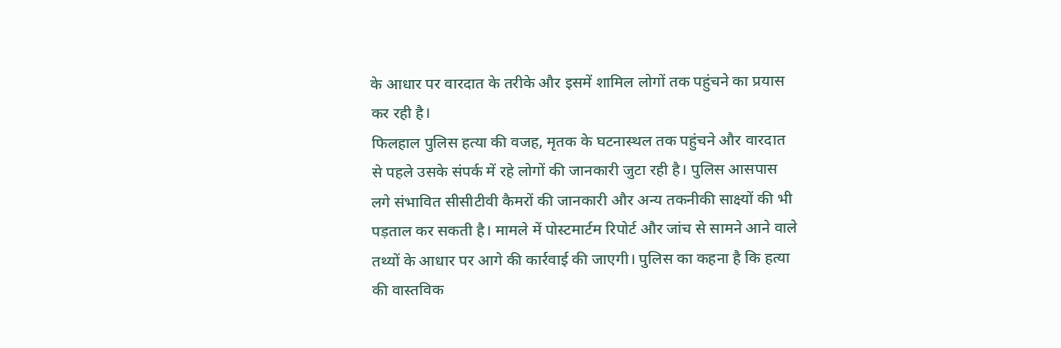के आधार पर वारदात के तरीके और इसमें शामिल लोगों तक पहुंचने का प्रयास कर रही है।
फिलहाल पुलिस हत्या की वजह, मृतक के घटनास्थल तक पहुंचने और वारदात से पहले उसके संपर्क में रहे लोगों की जानकारी जुटा रही है। पुलिस आसपास लगे संभावित सीसीटीवी कैमरों की जानकारी और अन्य तकनीकी साक्ष्यों की भी पड़ताल कर सकती है। मामले में पोस्टमार्टम रिपोर्ट और जांच से सामने आने वाले तथ्यों के आधार पर आगे की कार्रवाई की जाएगी। पुलिस का कहना है कि हत्या की वास्तविक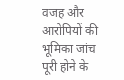वजह और आरोपियों की भूमिका जांच पूरी होने के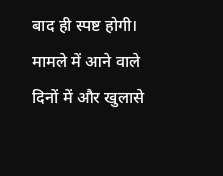बाद ही स्पष्ट होगी। मामले में आने वाले दिनों में और खुलासे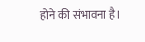होने की संभावना है।